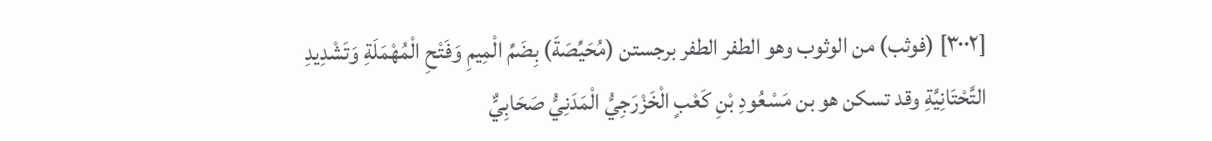[٣٠٠٢] (فوثب) من الوثوب وهو الطفر الطفر برجستن (مُحَيِّصَةَ) بِضَمِّ الْمِيمِ وَفَتْحِ الْمُهْمَلَةِ وَتَشْدِيدِ التَّحْتَانِيَّةِ وقد تسكن هو بن مَسْعُودِ بْنِ كَعْبٍ الْخَزْرَجِيُّ الْمَدَنِيُّ صَحَابِيٌّ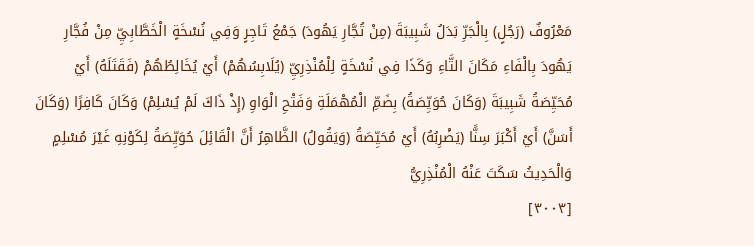مَعْرُوفٌ (رَجُلٍ) بِالْجَرِّ بَدَلُ شَبِيبَةَ (مِنْ تُجَّارِ يَهُودَ) جَمْعُ تَاجِرٍ وَفِي نُسْخَةٍ الْخَطَّابِيِّ مِنْ فُجَّارِ يَهُودَ بِالْفَاءِ مَكَانَ التَّاءِ وَكَذَا فِي نُسْخَةٍ لِلْمُنْذِرِيِّ (يُلَابِسُهُمْ) أَيْ يُخَالِطُهُمْ (فَقَتَلَهُ) أَيْ مُحَيِّصَةُ شَبِيبَةَ (وَكَانَ حُوَيِّصَةُ) بِضَمِّ الْمُهْمَلَةِ وَفَتْحِ الْوَاوِ (إِذْ ذَاكَ لَمْ يُسْلِمْ) وَكَانَ كَافِرًا (وَكَانَ أَسَنَّ) أَيْ أَكْبَرَ سِنًّا (يَضْرِبُهُ) أَيْ مُحَيِّصَةُ (وَيَقُولُ) الظَّاهِرُ أَنَّ الْقَائِلَ حُوَيِّصَةُ لِكَوْنِهِ غَيْرَ مُسْلِمٍ
وَالْحَدِيثُ سَكَتَ عَنْهُ الْمُنْذِرِيُّ
[٣٠٠٣]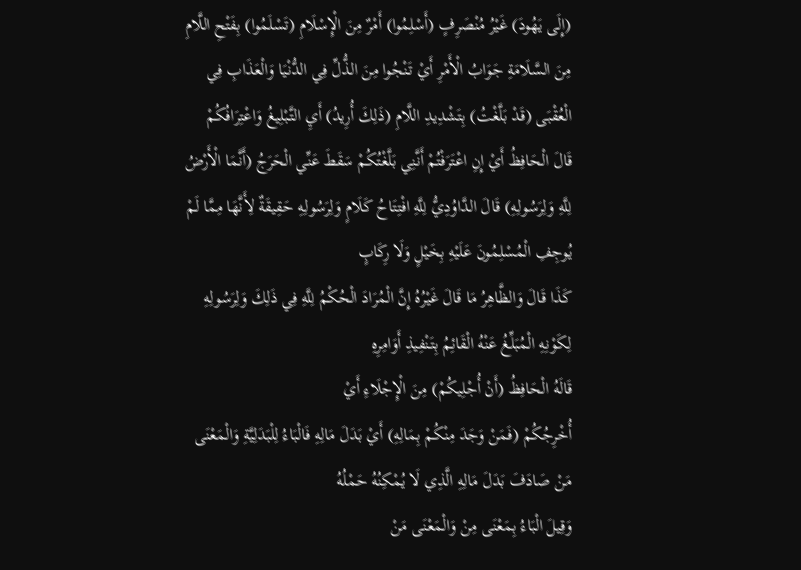(إِلَى يَهُودَ) غَيْرُ مُنْصَرِفٍ (أَسْلِمُوا) أَمْرٌ مِنَ الْإِسْلَامِ (تَسْلَمُوا) بِفَتْحِ اللَّامِ مِنَ السَّلَامَةِ جَوَابُ الْأَمْرِ أَيْ تَنْجُوا مِنَ الذُّلِّ فِي الدُّنْيَا وَالْعَذَابِ فِي الْعُقْبَى (قَدْ بَلَّغْتُ) بِتَشْدِيدِ اللَّامِ (ذَلِكَ أُرِيدُ) أَيِ التَّبْلِيغُ وَاعْتِرَافُكُمْ
قَالَ الْحَافِظُ أَيْ إِنِ اعْتَرَفْتُمْ أَنَّنِي بَلَّغْتُكُمْ سَقَطَ عَنِّي الْحَرَجُ (أَنَّمَا الْأَرْضُ لِلَّهِ وَلِرَسُولِهِ) قَالَ الدَّاوُدِيُّ لِلَّهِ افْتِتَاحُ كَلَامٍ وَلِرَسُولِهِ حَقِيقَةٌ لِأَنَّهَا مِمَّا لَمْ يُوجِفِ الْمُسْلِمُونَ عَلَيْهِ بِخَيْلٍ وَلَا رِكَابٍ
كَذَا قَالَ وَالظَّاهِرُ مَا قَالَ غَيْرُهُ إِنَّ الْمُرَادَ الْحُكْمُ لِلَّهِ فِي ذَلِكَ وَلِرَسُولِهِ لِكَوْنِهِ الْمُبَلِّغُ عَنْهُ الْقَائِمُ بِتَنْفِيذِ أَوَامِرِهِ
قَالَهُ الْحَافِظُ (أَنْ أُجْلِيكُمْ) مِنَ الْإِجْلَاءِ أَيْ
أُخْرِجُكُمْ (فَمَنْ وَجَدَ مِنْكُمْ بِمَالِهِ) أَيْ بَدَلَ مَالِهِ فَالْبَاءُ لِلْبَدَلِيَّةِ وَالْمَعْنَى مَنْ صَادَفَ بَدَلَ مَالِهِ الَّذِي لَا يُمْكِنُهُ حَمْلُهُ
وَقِيلَ الْبَاءُ بِمَعْنَى مِنْ وَالْمَعْنَى مَنْ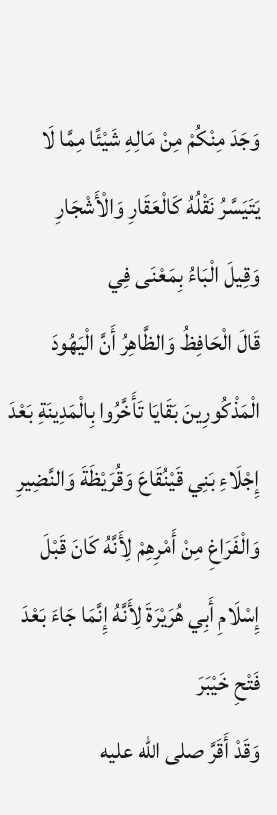وَجَدَ مِنْكُمْ مِنْ مَالِهِ شَيْئًا مِمَّا لَا يَتَيَسَّرُ نَقْلُهُ كَالْعَقَارِ وَالْأَشْجَارِ
وَقِيلَ الْبَاءُ بِمَعْنَى فِي
قَالَ الْحَافِظُ وَالظَّاهِرُ أَنَّ الْيَهُودَ الْمَذْكُورِينَ بَقَايَا تَأَخَّرُوا بِالْمَدِينَةِ بَعْدَ إِجْلَاءِ بَنِي قَيْنُقَاعَ وَقُرَيْظَةَ وَالنَّضِيرِ وَالْفَرَاغِ مِنْ أَمْرِهِمْ لِأَنَّهُ كَانَ قَبْلَ إِسْلَامِ أَبِي هُرَيْرَةَ لِأَنَّهُ إِنَّمَا جَاءَ بَعْدَ فَتْحِ خَيْبَرَ
وَقَدْ أَقَرَّ صلى الله عليه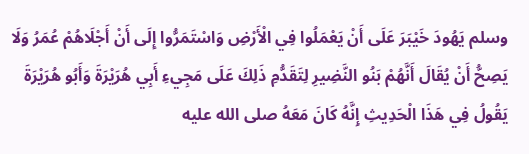وسلم يَهُودَ خَيْبَرَ عَلَى أَنْ يَعْمَلُوا فِي الْأَرْضِ وَاسْتَمَرُّوا إِلَى أَنْ أَجْلَاهُمْ عُمَرُ وَلَا يَصِحُّ أَنْ يُقَالَ أَنَّهُمْ بَنُو النَّضِيرِ لِتَقَدُّمِ ذَلِكَ عَلَى مَجِيءِ أَبِي هُرَيْرَةَ وَأَبُو هُرَيْرَةَ يَقُولُ فِي هَذَا الْحَدِيثِ إِنَّهُ كَانَ مَعَهُ صلى الله عليه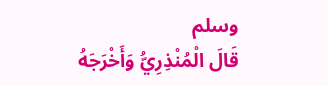وسلم
قَالَ الْمُنْذِرِيُّ وَأَخْرَجَهُ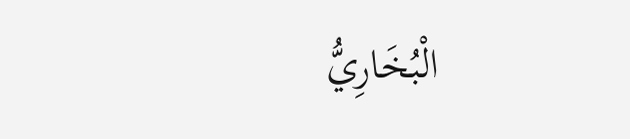الْبُخَارِيُّ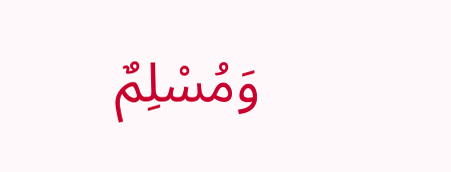وَمُسْلِمٌ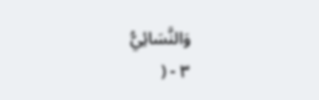وَالنَّسَائِيُّ
٣ - (